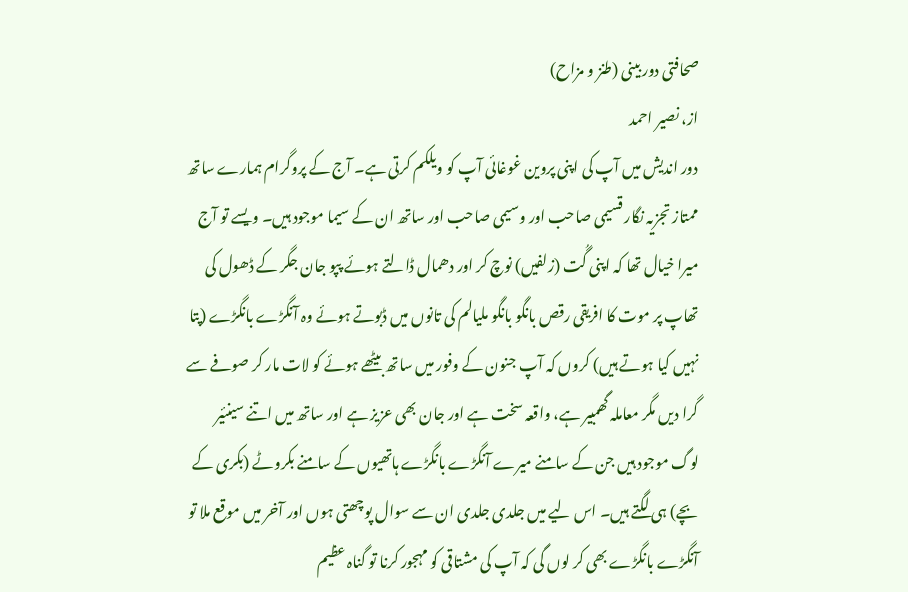صحافتی دور بینی (طنز و مزاح)
از، نصیر احمد
دور اندیش میں آپ کی اپنی پروین غوغائی آپ کو ویلکم کرتی ہے۔ آج کے پروگرام ہمارے ساتھ ممتاز تجزیہ نگار قسیمی صاحب اور وسیمی صاحب اور ساتھ ان کے سیما موجود ہیں۔ ویسے تو آج میرا خیال تھا کہ اپنی گُت (زلفیں) نوچ کر اور دھمال ڈالتے ہوئے پپو جان جگر کے ڈھول کی تھاپ پر موت کا افریقی رقص بانگو بانگو ملیالم کی تانوں میں ڈبوتے ہوئے وہ آنگڑے بانگڑے (پتا نہیں کیا ہوتے ہیں) کروں کہ آپ جنون کے وفور میں ساتھ بیٹھے ہوئے کو لات مار کر صوفے سے گرا دیں مگر معاملہ گھمبیر ہے، واقعہ سخت ہے اور جان بھی عزیز ہے اور ساتھ میں اتنے سینئیر لوگ موجود ہیں جن کے سامنے میرے آنگڑے بانگڑے ہاتھیوں کے سامنے بکروٹے (بکری کے بچے) ہی لگتے ہیں۔ اس لیے میں جلدی جلدی ان سے سوال پوچھتی ہوں اور آخر میں موقع ملا تو آنگڑے بانگڑے بھی کر لوں گی کہ آپ کی مشتاقی کو مہجور کرنا تو گناہ عظیم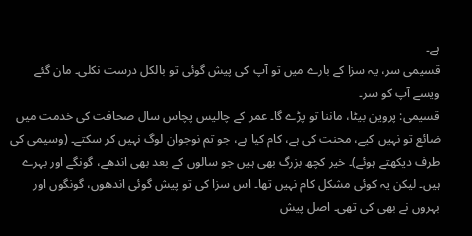ہے۔
قسیمی سر، یہ سزا کے بارے میں تو آپ کی پیش گوئی تو بالکل درست نکلی۔ مان گئے ویسے آپ کو سر۔
قسیمی: پروین بیٹا، ماننا تو پڑے گا۔ عمر کے چالیس پچاس سال صحافت کی خدمت میں ضائع تو نہیں کیے، محنت کی ہے، کام کیا ہے، جو تم نوجوان لوگ نہیں کر سکتے۔ (وسیمی کی طرف دیکھتے ہوئے)۔ خیر کچھ بزرگ بھی ہیں جو سالوں کے بعد بھی اندھے، گونگے اور بہرے ہیں۔ لیکن یہ کوئی مشکل کام نہیں تھا۔ اس سزا کی تو پیش گوئی اندھوں، گونگوں اور بہروں نے بھی کی تھی۔ اصل پیش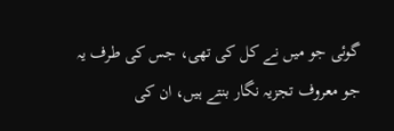گوئی جو میں نے کل کی تھی، جس کی طرف یہ جو معروف تجزیہ نگار بنتے ہیں، ان کی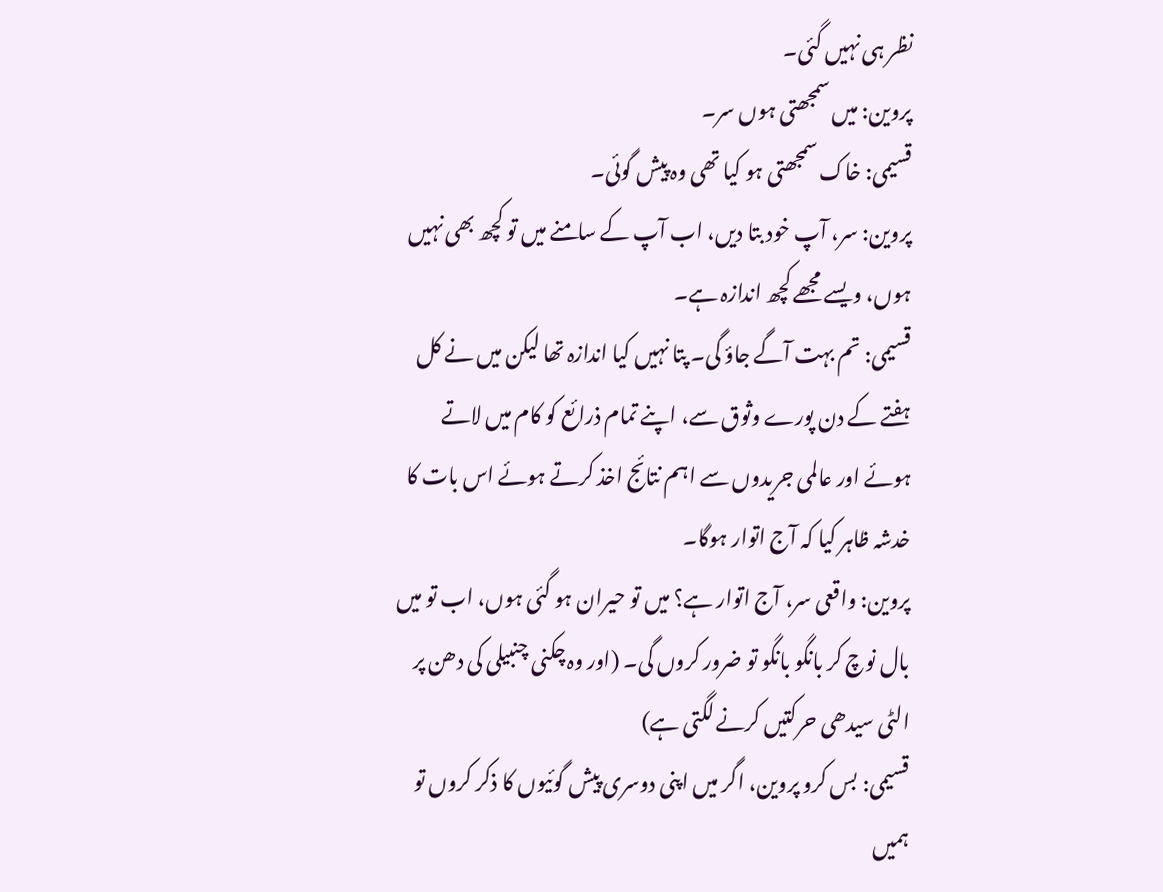نظر ہی نہیں گئی۔
پروین: میں سمجھتی ہوں سر۔
قسیمی: خاک سمجھتی ہو کیا تھی وہ پیش گوئی۔
پروین: سر، آپ خود بتا دیں، اب آپ کے سامنے میں تو کچھ بھی نہیں ہوں، ویسے مجھے کچھ اندازہ ہے۔
قسیمی: تم بہت آگے جاؤ گی۔ پتا نہیں کیا اندازہ تھا لیکن میں نے کل ہفتے کے دن پورے وثوق سے، اپنے تمام ذرائع کو کام میں لاتے ہوئے اور عالمی جریدوں سے اہم نتائج اخذ کرتے ہوئے اس بات کا خدشہ ظاہر کیا کہ آج اتوار ہوگا۔
پروین: واقعی سر، آج اتوار ہے؟ میں تو حیران ہو گئی ہوں، اب تو میں بال نوچ کر بانگو بانگو تو ضرور کروں گی۔ (اور وہ چکنی چنبیلی کی دھن پر الٹی سیدھی حرکتیں کرنے لگتی ہے)
قسیمی: بس کرو پروین، اگر میں اپنی دوسری پیش گوئیوں کا ذکر کروں تو ہمیں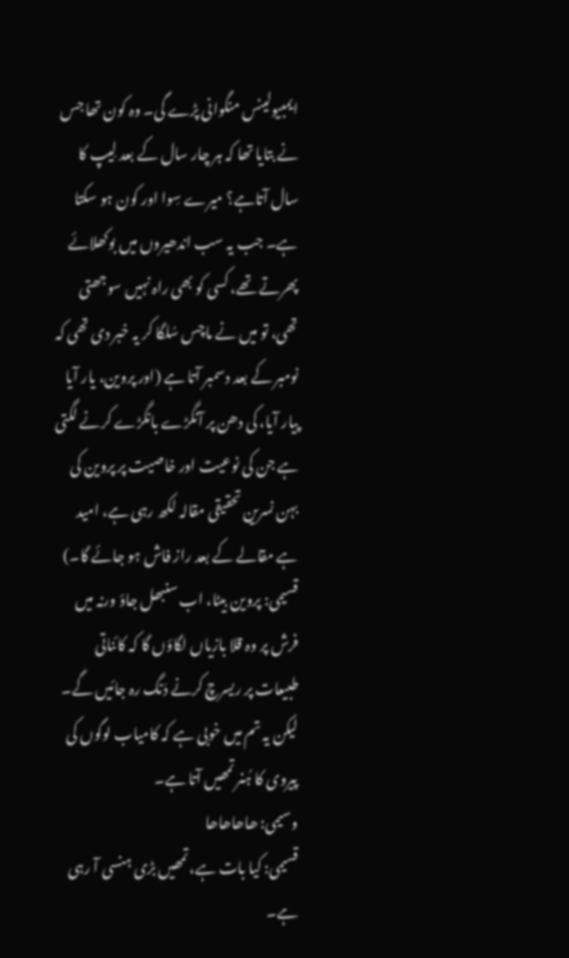ایمبیولینس منگوانی پڑے گی۔ وہ کون تھا جس نے بتایا تھا کہ ہر چار سال کے بعد لِیپ کا سال آتاہے؟ میرے سِوا اور کون ہو سکتا ہے۔ جب یہ سب اندھیروں میں بوکھلائے پھرتے تھے، کسی کو بھی راہ نہیں سوجھتی تھی، تو میں نے ماچس سُلگا کر یہ خبر دی تھی کہ نومبر کے بعد دسمبر آتا ہے (اور پروین، یار آیا پیار آیا، کی دھن پر آنگڑے بانگڑے کرنے لگتی ہے جن کی نوعیت اور خاصیت پر پروین کی بہن نسرین تحقیقی مقالہ لکھ رہی ہے، امید ہے مقالے کے بعد راز فاش ہو جائے گا۔)
قسیمی: پروین بیٹا، اب سنبھل جاؤ ورنہ میں فرش پر وہ قلا بازیاں لگاؤں گا کہ کائناتی طبیعات پر ریسرچ کرنے دَنگ رہ جائیں گے۔ لیکن یہ تم میں خوبی ہے کہ کامیاب لوگوں کی پیروی کا ہُنر تمھیں آتا ہے۔
وسیمی: ھاھاھاھا
قسیمی: کیا بات ہے، تمھیں بڑی ہنسی آ رہی ہے۔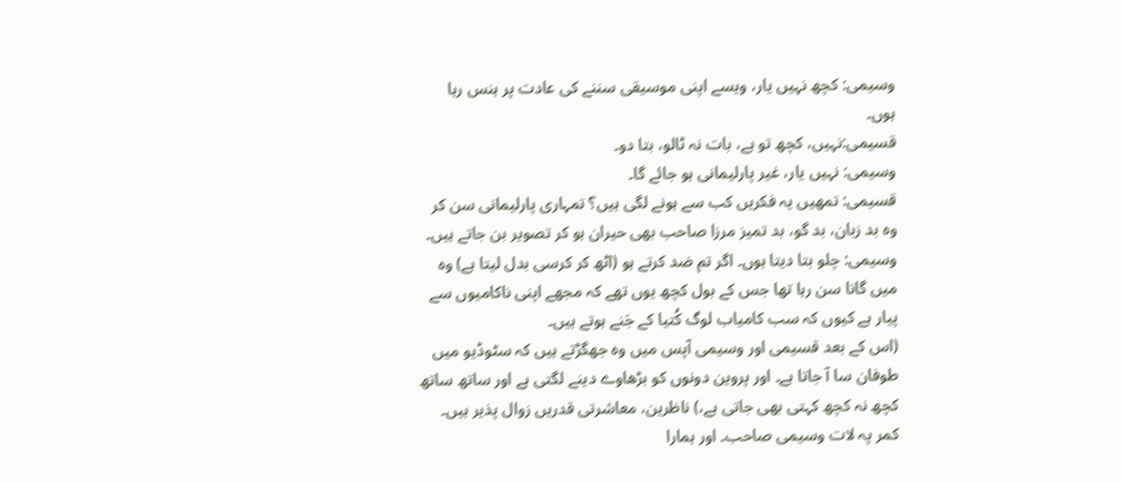وسیمی: کچھ نہیں یار، ویسے اپنی موسیقی سننے کی عادت پر ہنس رہا ہوں۔
قسیمی:نہیں، کچھ تو ہے، بات نہ ٹالو، بتا دو۔
وسیمی: نہیں یار، غیر پارلیمانی ہو جائے گا۔
قسیمی: تمھیں یہ فکریں کب سے ہونے لگی ہیں؟ تمہاری پارلیمانی سن کر وہ بد زبان، بد گو، بد تمیز مرزا صاحب بھی حیران ہو کر تصویر بن جاتے ہیں۔
وسیمی: چلو بتا دیتا ہوں۔ اگر تم ضد کرتے ہو (اٹھ کر کرسی بدل لیتا ہے) وہ میں گانا سن رہا تھا جس کے بول کچھ یوں تھے کہ مجھے اپنی ناکامیوں سے پیار ہے کیوں کہ سب کامیاب لوگ کُتیا کے جَنے ہوتے ہیں۔
(اس کے بعد قسیمی اور وسیمی آپس میں وہ جھگڑتے ہیں کہ سٹوڈیو میں طوفان سا آ جاتا ہے۔ اور پروین دونوں کو بڑھاوے دینے لگتی ہے اور ساتھ ساتھ کچھ نہ کچھ کہتی بھی جاتی ہے،) ناظرین، معاشرتی قدریں زوال پذیر ہیں۔ کمر پہ لات وسیمی صاحب۔ اور ہمارا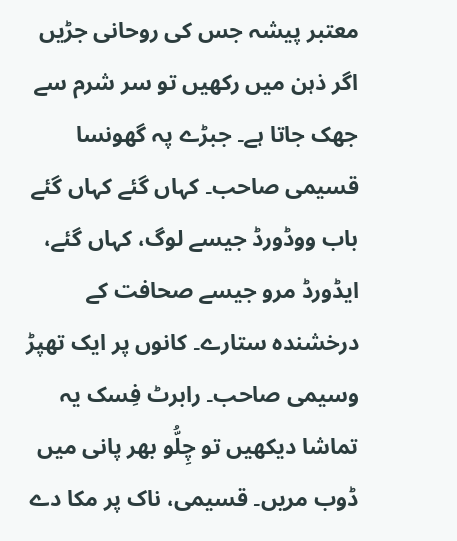معتبر پیشہ جس کی روحانی جڑیں اگر ذہن میں رکھیں تو سر شرم سے جھک جاتا ہے۔ جبڑے پہ گھونسا قسیمی صاحب۔ کہاں گئے کہاں گئے باب ووڈورڈ جیسے لوگ، کہاں گئے، ایڈورڈ مرو جیسے صحافت کے درخشندہ ستارے۔ کانوں پر ایک تھپڑ وسیمی صاحب۔ رابرٹ فِسک یہ تماشا دیکھیں تو چِلُّو بھر پانی میں ڈوب مریں۔ قسیمی، ناک پر مکا دے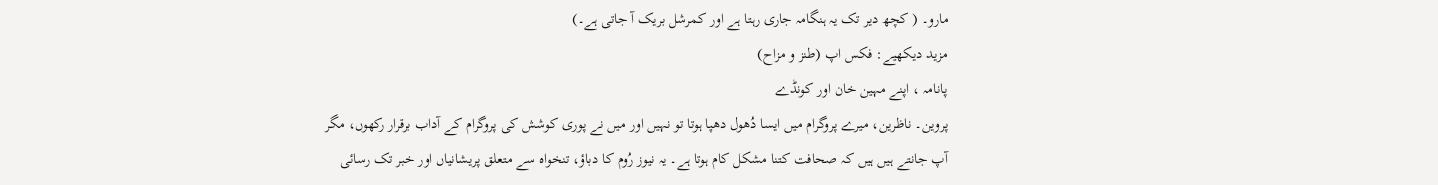مارو۔ ( کچھ دیر تک یہ ہنگامہ جاری رہتا ہے اور کمرشل بریک آ جاتی ہے۔)
مزید دیکھیے: فکس اپ (طنز و مزاح)
پانامہ ، اپنے مہین خان اور کونڈے
پروین۔ ناظرین، میرے پروگرام میں ایسا دُھول دھپا ہوتا تو نہیں اور میں نے پوری کوشش کی پروگرام کے آداب برقرار رکھوں، مگر آپ جانتے ہیں ہیں کہ صحافت کتنا مشکل کام ہوتا ہے۔ یہ نیوز رُوم کا دباؤ، تنخواہ سے متعلق پریشانیاں اور خبر تک رسائی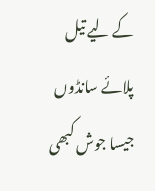کے لیے تیل پلائے سانڈوں جیسا جوش کبھی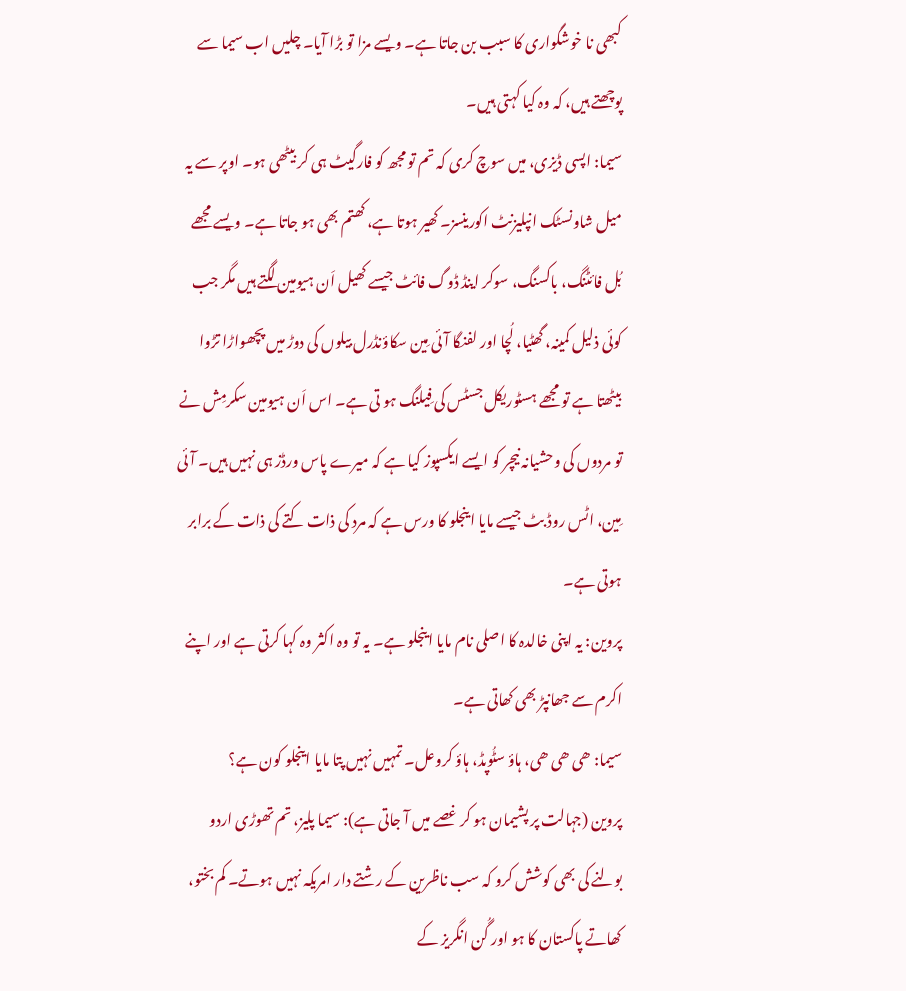کبھی نا خوشگواری کا سبب بن جاتا ہے۔ ویسے مزا تو بڑا آیا۔ چلیں اب سیما سے پوچھتے ہیں، کہ وہ کیا کہتی ہیں۔
سیما: اپسی ڈیزی، میں سوچ کری کہ تم تو مجھ کو فارگیٹ ہی کر بیٹھی ہو۔ اوپر سے یہ میل شاونسٹک انپلیزنٹ اکورینسز۔ کھیر ہوتا ہے، کھتم بھی ہو جاتا ہے۔ ویسے مجھے بُل فائٹنگ، باکسنگ، سوکر اینڈ ڈوگ فائٹ جیسے کھیل اَن ہیومین لگتے ہیں مگر جب کوئی ذلیل کمینہ، گھٹیا، لُچا اور لفنگا آئی مِین سکاؤنڈرل بیلوں کی دوڑ میں پچھواڑا تڑوا بیٹھتا ہے تو مجھے ہسٹوریکل جسٹس کی فِیلنگ ہو تی ہے۔ اس اَن ہیومین سکرمِش نے تو مردوں کی وحشیانہ نیچر کو ایسے ایکسپوز کیا ہے کہ میرے پاس ورڈز ہی نہیں ہیں۔ آئی مِین، اٹس روڈ بٹ جیسے مایا اینجلو کا ورس ہے کہ مرد کی ذات کتے کی ذات کے برابر ہوتی ہے۔
پروین: یہ اپنی خالدہ کا اصلی نام مایا اینجلو ہے۔ یہ تو وہ اکثر وہ کہا کرتی ہے اور اپنے اکرم سے جھانپڑ بھی کھاتی ہے۔
سیما: ھی ھی ھی، ہاؤ سٹُوپڈ، ہاؤ کروعل۔ تمہیں نہیں پتا مایا اینجلو کون ہے؟
پروین (جہالت پر پشیمان ہو کر غصے میں آ جاتی ہے): سیما پلیز، تم تھوڑی اردو بولنے کی بھی کوشش کرو کہ سب ناظرین کے رشتے دار امریکہ نہیں ہوتے۔ کم بختو، کھاتے پاکستان کا ہو اور گُن انگریز کے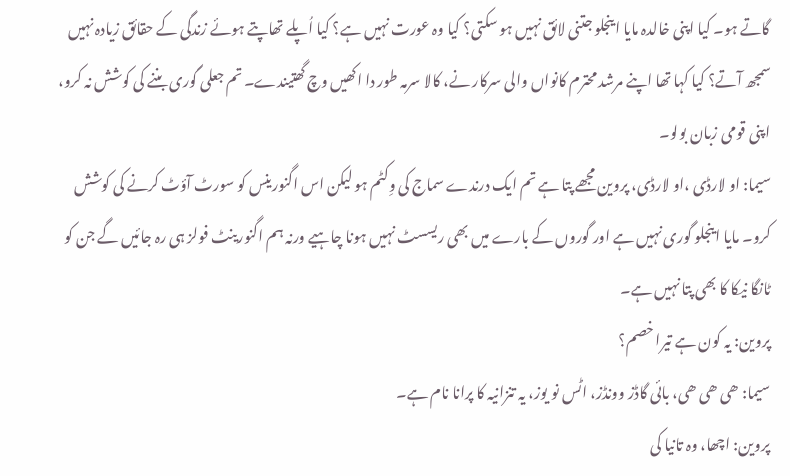گاتے ہو۔ کیا اپنی خالدہ مایا اینجلو جتنی لائق نہیں ہو سکتی؟ کیا وہ عورت نہیں ہے؟ کیا اُپلے تھاپتے ہوئے زندگی کے حقائق زیادہ نہیں سمجھ آتے؟ کیا کہا تھا اپنے مرشد محترم کانواں والی سرکار نے، کالا سرمہ طور دا اکھیں وچ گھتیندے۔ تم جعلی گوری بننے کی کوشش نہ کرو، اپنی قومی زبان بولو۔
سیما: او لارڈی ،او لارڈی، پروین مجھے پتا ہے تم ایک درندے سماج کی وِکٹم ہو لیکن اس اگنورینس کو سورٹ آؤٹ کرنے کی کوشش کرو۔ مایا اینجلو گوری نہیں ہے اور گوروں کے بارے میں بھی ریسسٹ نہیں ہونا چاہیے ورنہ ہم اگنورینٹ فولز ہی رہ جائیں گے جن کو ٹانگا نیکا کا بھی پتا نہیں ہے۔
پروین: یہ کون ہے تیرا خصم؟
سیما: ھی ھی ھی، بائی گاڈز وونڈز، اٹس نو یوز، یہ تنزانیہ کا پرانا نام ہے۔
پروین: اچھا، وہ تانیا کی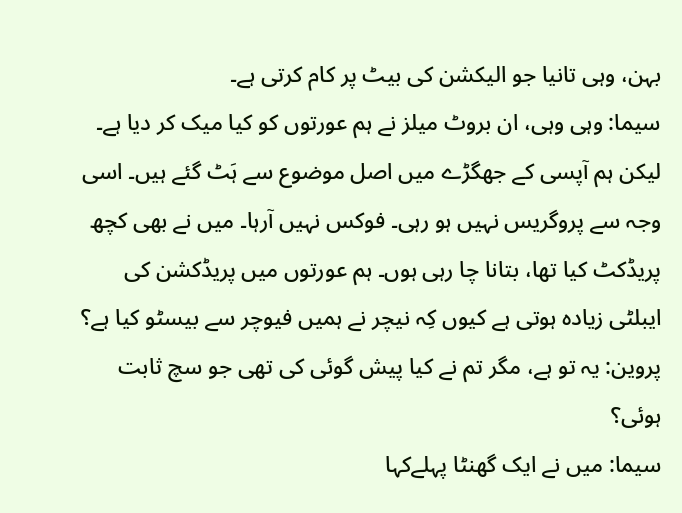بہن، وہی تانیا جو الیکشن کی بیٹ پر کام کرتی ہے۔
سیما: وہی وہی، ان بروٹ میلز نے ہم عورتوں کو کیا میک کر دیا ہے۔ لیکن ہم آپسی کے جھگڑے میں اصل موضوع سے ہَٹ گئے ہیں۔ اسی وجہ سے پروگریس نہیں ہو رہی۔ فوکس نہیں آرہا۔ میں نے بھی کچھ پریڈکٹ کیا تھا، بتانا چا رہی ہوں۔ ہم عورتوں میں پریڈکشن کی ایبلٹی زیادہ ہوتی ہے کیوں کِہ نیچر نے ہمیں فیوچر سے بیسٹو کیا ہے؟
پروین: یہ تو ہے، مگر تم نے کیا پیش گوئی کی تھی جو سچ ثابت ہوئی؟
سیما: میں نے ایک گھنٹا پہلےکہا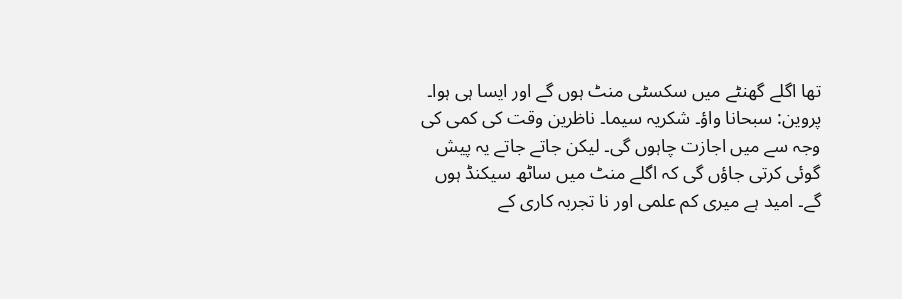تھا اگلے گھنٹے میں سکسٹی منٹ ہوں گے اور ایسا ہی ہوا۔
پروین: سبحانا واؤ۔ شکریہ سیما۔ ناظرین وقت کی کمی کی وجہ سے میں اجازت چاہوں گی۔ لیکن جاتے جاتے یہ پیش گوئی کرتی جاؤں گی کہ اگلے منٹ میں ساٹھ سیکنڈ ہوں گے۔ امید ہے میری کم علمی اور نا تجربہ کاری کے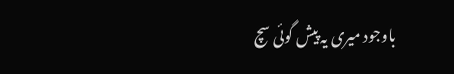باوجود میری یہ پیش گوئی سچ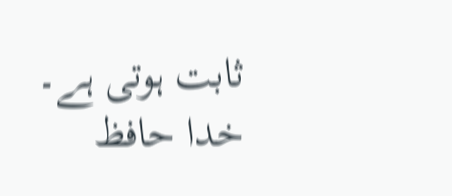ثابت ہوتی ہے۔
خدا حافظ